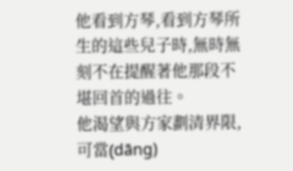他看到方琴,看到方琴所生的這些兒子時,無時無刻不在提醒著他那段不堪回首的過往。
他渴望與方家劃清界限,可當(dāng)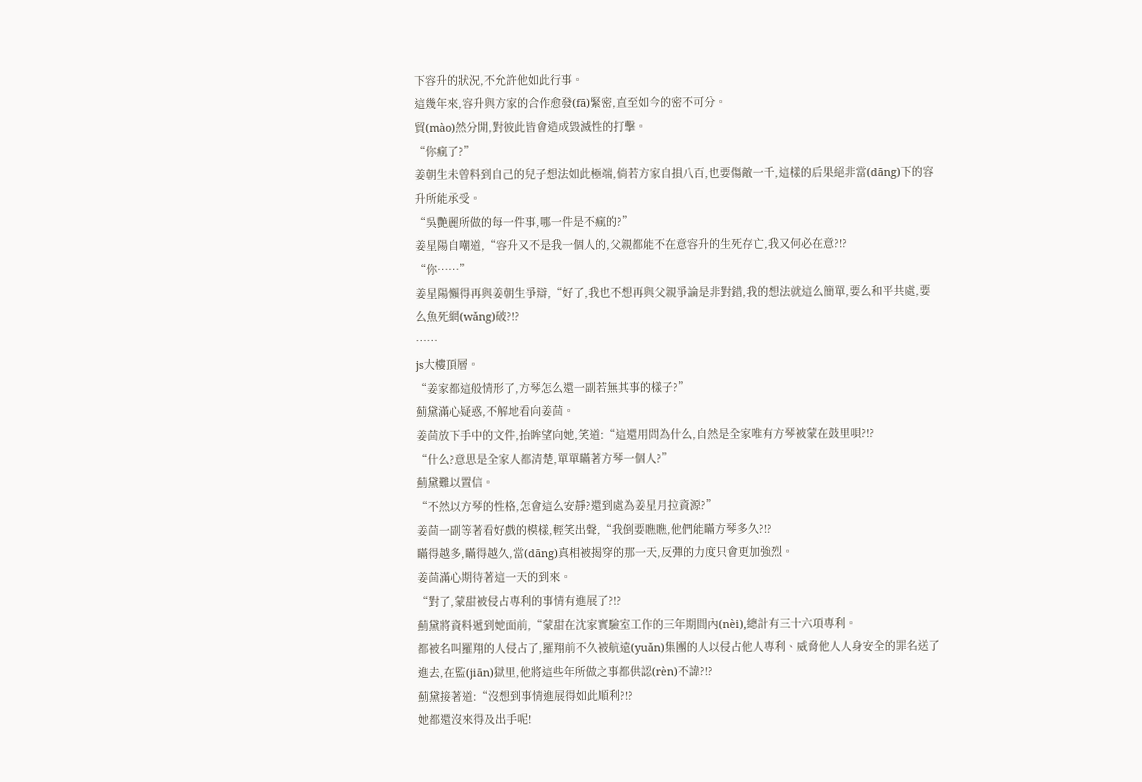下容升的狀況,不允許他如此行事。
這幾年來,容升與方家的合作愈發(fā)緊密,直至如今的密不可分。
貿(mào)然分開,對彼此皆會造成毀滅性的打擊。
“你瘋了?”
姜朝生未曾料到自己的兒子想法如此極端,倘若方家自損八百,也要傷敵一千,這樣的后果絕非當(dāng)下的容升所能承受。
“吳艷麗所做的每一件事,哪一件是不瘋的?”
姜星陽自嘲道,“容升又不是我一個人的,父親都能不在意容升的生死存亡,我又何必在意?!?
“你……”
姜星陽懶得再與姜朝生爭辯,“好了,我也不想再與父親爭論是非對錯,我的想法就這么簡單,要么和平共處,要么魚死網(wǎng)破?!?
……
js大樓頂層。
“姜家都這般情形了,方琴怎么還一副若無其事的樣子?”
薊黛滿心疑惑,不解地看向姜茴。
姜茴放下手中的文件,抬眸望向她,笑道:“這還用問為什么,自然是全家唯有方琴被蒙在鼓里唄?!?
“什么?意思是全家人都清楚,單單瞞著方琴一個人?”
薊黛難以置信。
“不然以方琴的性格,怎會這么安靜?還到處為姜星月拉資源?”
姜茴一副等著看好戲的模樣,輕笑出聲,“我倒要瞧瞧,他們能瞞方琴多久?!?
瞞得越多,瞞得越久,當(dāng)真相被揭穿的那一天,反彈的力度只會更加強烈。
姜茴滿心期待著這一天的到來。
“對了,蒙甜被侵占專利的事情有進展了?!?
薊黛將資料遞到她面前,“蒙甜在沈家實驗室工作的三年期間內(nèi),總計有三十六項專利。
都被名叫羅翔的人侵占了,羅翔前不久被航遠(yuǎn)集團的人以侵占他人專利、威脅他人人身安全的罪名送了進去,在監(jiān)獄里,他將這些年所做之事都供認(rèn)不諱?!?
薊黛接著道:“沒想到事情進展得如此順利?!?
她都還沒來得及出手呢!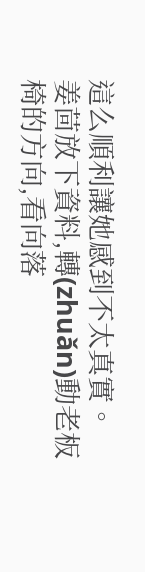這么順利讓她感到不太真實。
姜茴放下資料,轉(zhuǎn)動老板椅的方向,看向落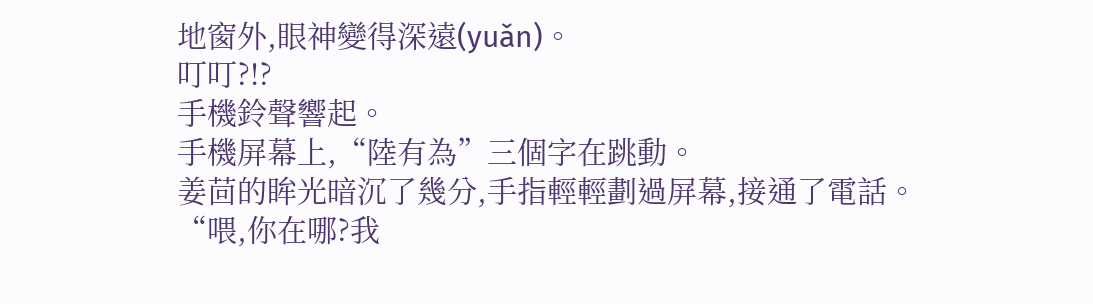地窗外,眼神變得深遠(yuǎn)。
叮叮?!?
手機鈴聲響起。
手機屏幕上,“陸有為”三個字在跳動。
姜茴的眸光暗沉了幾分,手指輕輕劃過屏幕,接通了電話。
“喂,你在哪?我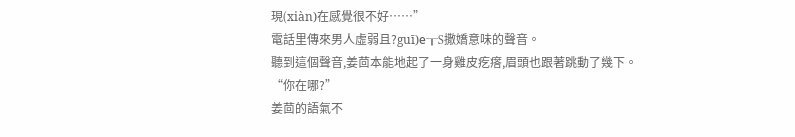現(xiàn)在感覺很不好……”
電話里傳來男人虛弱且?guī)е┰S撒嬌意味的聲音。
聽到這個聲音,姜茴本能地起了一身雞皮疙瘩,眉頭也跟著跳動了幾下。
“你在哪?”
姜茴的語氣不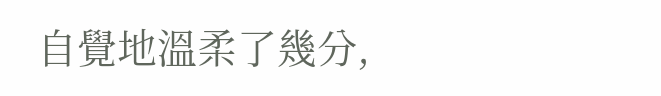自覺地溫柔了幾分,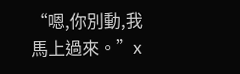“嗯,你別動,我馬上過來。”x